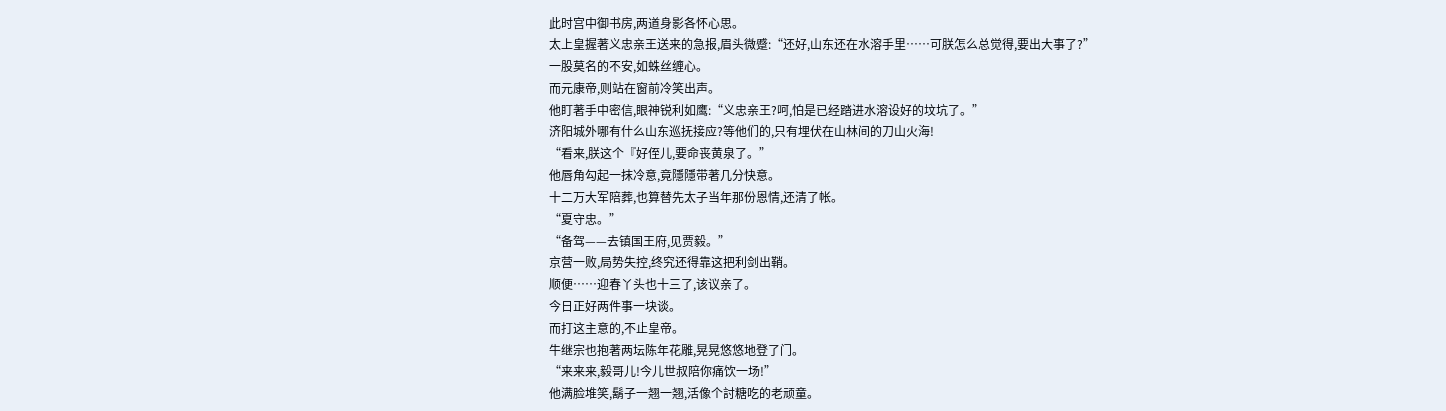此时宫中御书房,两道身影各怀心思。
太上皇握著义忠亲王送来的急报,眉头微蹙:“还好,山东还在水溶手里……可朕怎么总觉得,要出大事了?”
一股莫名的不安,如蛛丝缠心。
而元康帝,则站在窗前冷笑出声。
他盯著手中密信,眼神锐利如鹰:“义忠亲王?呵,怕是已经踏进水溶设好的坟坑了。”
济阳城外哪有什么山东巡抚接应?等他们的,只有埋伏在山林间的刀山火海!
“看来,朕这个『好侄儿,要命丧黄泉了。”
他唇角勾起一抹冷意,竟隱隱带著几分快意。
十二万大军陪葬,也算替先太子当年那份恩情,还清了帐。
“夏守忠。”
“备驾——去镇国王府,见贾毅。”
京营一败,局势失控,终究还得靠这把利剑出鞘。
顺便……迎春丫头也十三了,该议亲了。
今日正好两件事一块谈。
而打这主意的,不止皇帝。
牛继宗也抱著两坛陈年花雕,晃晃悠悠地登了门。
“来来来,毅哥儿!今儿世叔陪你痛饮一场!”
他满脸堆笑,鬍子一翘一翘,活像个討糖吃的老顽童。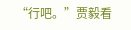“行吧。”贾毅看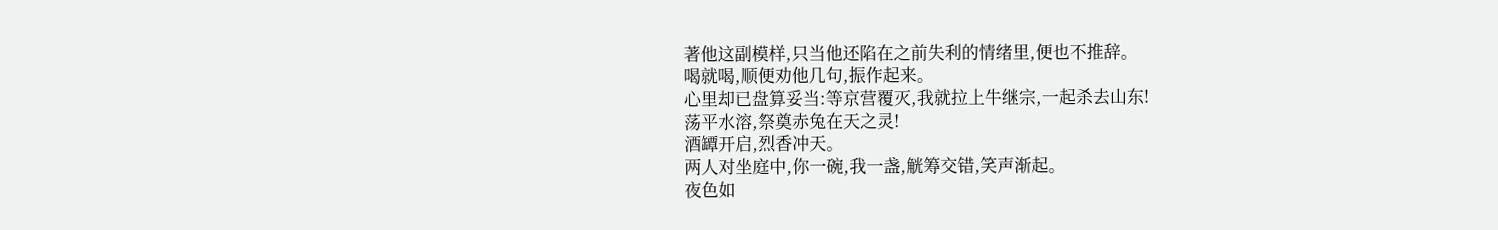著他这副模样,只当他还陷在之前失利的情绪里,便也不推辞。
喝就喝,顺便劝他几句,振作起来。
心里却已盘算妥当:等京营覆灭,我就拉上牛继宗,一起杀去山东!
荡平水溶,祭奠赤兔在天之灵!
酒罈开启,烈香冲天。
两人对坐庭中,你一碗,我一盏,觥筹交错,笑声渐起。
夜色如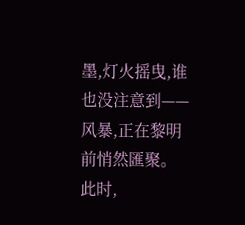墨,灯火摇曳,谁也没注意到——
风暴,正在黎明前悄然匯聚。
此时,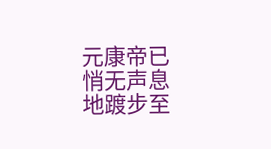元康帝已悄无声息地踱步至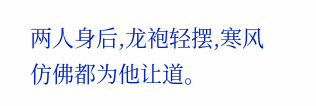两人身后,龙袍轻摆,寒风仿佛都为他让道。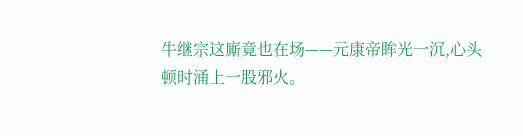牛继宗这廝竟也在场——元康帝眸光一沉,心头顿时涌上一股邪火。